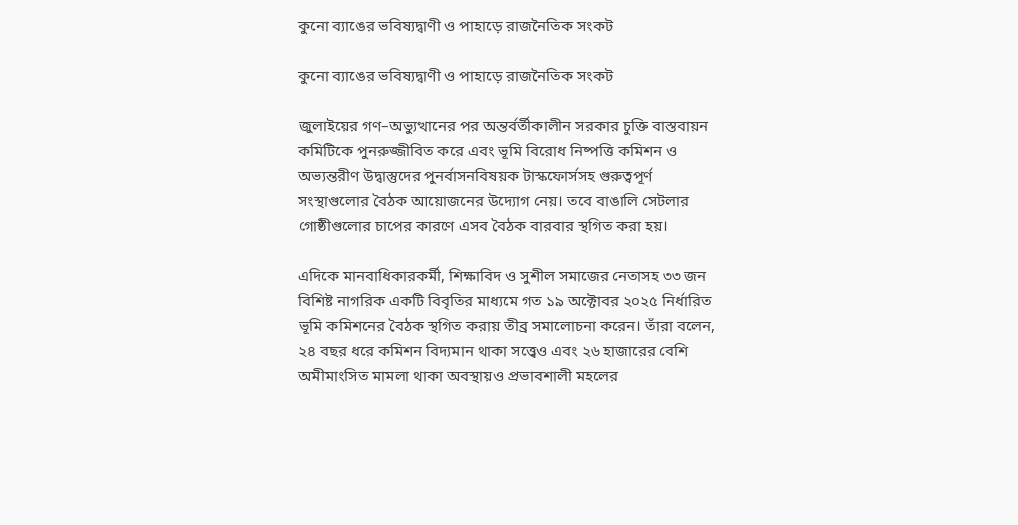কুনো ব্যাঙের ভবিষ্যদ্বাণী ও পাহাড়ে রাজনৈতিক সংকট

কুনো ব্যাঙের ভবিষ্যদ্বাণী ও পাহাড়ে রাজনৈতিক সংকট

জুলাইয়ের গণ–অভ্যুত্থানের পর অন্তর্বর্তীকালীন সরকার চুক্তি বাস্তবায়ন কমিটিকে পুনরুজ্জীবিত করে এবং ভূমি বিরোধ নিষ্পত্তি কমিশন ও অভ্যন্তরীণ উদ্বাস্তুদের পুনর্বাসনবিষয়ক টাস্কফোর্সসহ গুরুত্বপূর্ণ সংস্থাগুলোর বৈঠক আয়োজনের উদ্যোগ নেয়। তবে বাঙালি সেটলার গোষ্ঠীগুলোর চাপের কারণে এসব বৈঠক বারবার স্থগিত করা হয়।

এদিকে মানবাধিকারকর্মী, শিক্ষাবিদ ও সুশীল সমাজের নেতাসহ ৩৩ জন বিশিষ্ট নাগরিক একটি বিবৃতির মাধ্যমে গত ১৯ অক্টোবর ২০২৫ নির্ধারিত ভূমি কমিশনের বৈঠক স্থগিত করায় তীব্র সমালোচনা করেন। তাঁরা বলেন, ২৪ বছর ধরে কমিশন বিদ্যমান থাকা সত্ত্বেও এবং ২৬ হাজারের বেশি অমীমাংসিত মামলা থাকা অবস্থায়ও প্রভাবশালী মহলের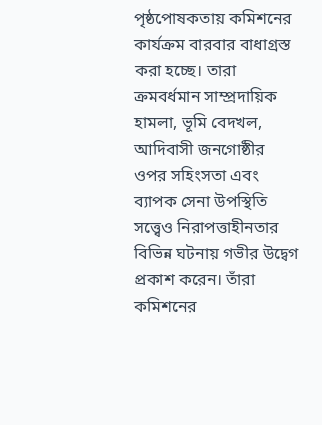পৃষ্ঠপোষকতায় কমিশনের কার্যক্রম বারবার বাধাগ্রস্ত করা হচ্ছে। তারা ক্রমবর্ধমান সাম্প্রদায়িক হামলা, ভূমি বেদখল, আদিবাসী জনগোষ্ঠীর ওপর সহিংসতা এবং ব্যাপক সেনা উপস্থিতি সত্ত্বেও নিরাপত্তাহীনতার বিভিন্ন ঘটনায় গভীর উদ্বেগ প্রকাশ করেন। তাঁরা কমিশনের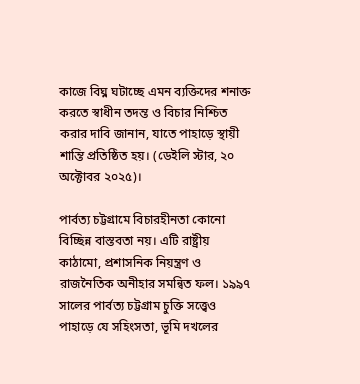কাজে বিঘ্ন ঘটাচ্ছে এমন ব্যক্তিদের শনাক্ত করতে স্বাধীন তদন্ত ও বিচার নিশ্চিত করার দাবি জানান, যাতে পাহাড়ে স্থায়ী শান্তি প্রতিষ্ঠিত হয়। (ডেইলি স্টার, ২০ অক্টোবর ২০২৫)।

পার্বত্য চট্টগ্রামে বিচারহীনতা কোনো বিচ্ছিন্ন বাস্তবতা নয়। এটি রাষ্ট্রীয় কাঠামো, প্রশাসনিক নিয়ন্ত্রণ ও রাজনৈতিক অনীহার সমন্বিত ফল। ১৯৯৭ সালের পার্বত্য চট্টগ্রাম চুক্তি সত্ত্বেও পাহাড়ে যে সহিংসতা, ভূমি দখলের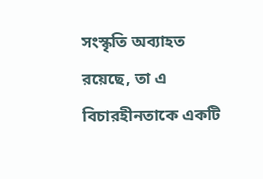সংস্কৃতি অব্যাহত রয়েছে, তা এ বিচারহীনতাকে একটি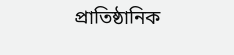প্রাতিষ্ঠানিক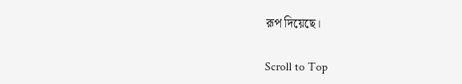রূপ দিয়েছে।

Scroll to Top